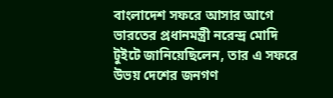বাংলাদেশ সফরে আসার আগে ভারতের প্রধানমন্ত্রী নরেন্দ্র মোদি টুইটে জানিয়েছিলেন, তার এ সফরে উভয় দেশের জনগণ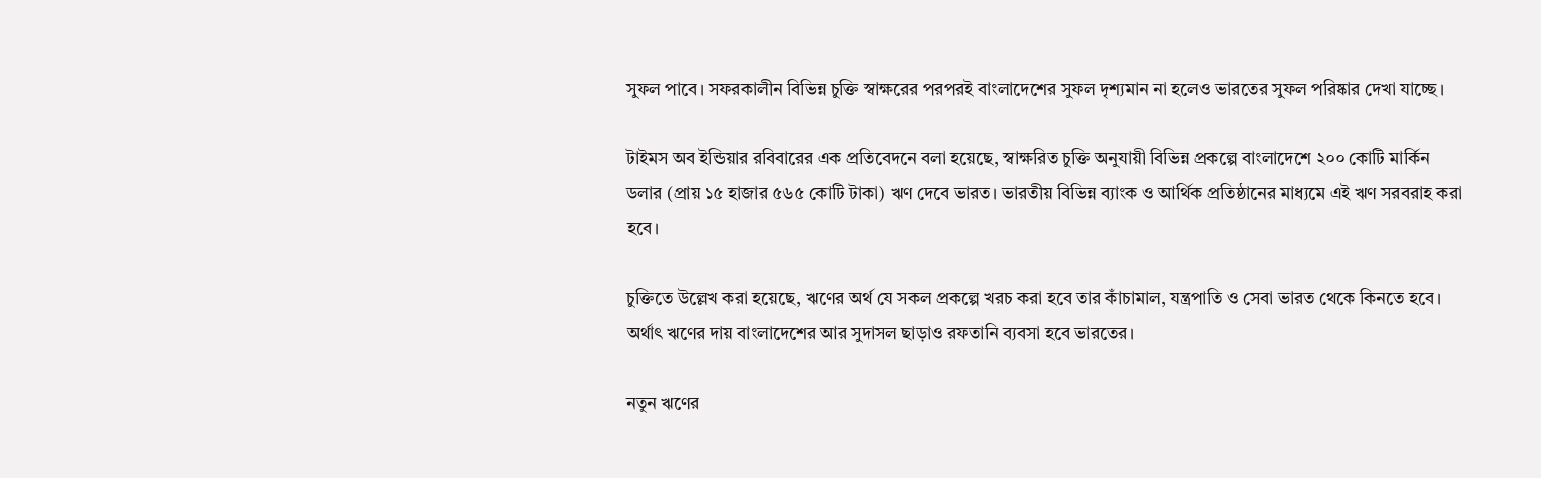সুফল পাবে। সফরকালীন বিভিন্ন চুক্তি স্বাক্ষরের পরপরই বাংলাদেশের সুফল দৃশ্যমান না হলেও ভারতের সুফল পরিষ্কার দেখা যাচ্ছে।

টাইমস অব ইন্ডিয়ার রবিবারের এক প্রতিবেদনে বলা হয়েছে, স্বাক্ষরিত চুক্তি অনুযায়ী বিভিন্ন প্রকল্পে বাংলাদেশে ২০০ কোটি মার্কিন ডলার (প্রায় ১৫ হাজার ৫৬৫ কোটি টাকা) ঋণ দেবে ভারত। ভারতীয় বিভিন্ন ব্যাংক ও আর্থিক প্রতিষ্ঠানের মাধ্যমে এই ঋণ সরবরাহ করা হবে।

চুক্তিতে উল্লেখ করা হয়েছে, ঋণের অর্থ যে সকল প্রকল্পে খরচ করা হবে তার কাঁচামাল, যন্ত্রপাতি ও সেবা ভারত থেকে কিনতে হবে। অর্থাৎ ঋণের দায় বাংলাদেশের আর সুদাসল ছাড়াও রফতানি ব্যবসা হবে ভারতের।

নতুন ঋণের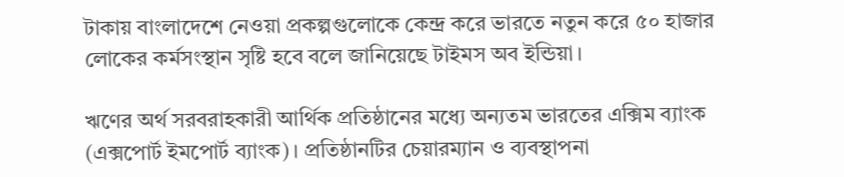টাকায় বাংলাদেশে নেওয়া প্রকল্পগুলোকে কেন্দ্র করে ভারতে নতুন করে ৫০ হাজার লোকের কর্মসংস্থান সৃষ্টি হবে বলে জানিয়েছে টাইমস অব ইন্ডিয়া।

ঋণের অর্থ সরবরাহকারী আর্থিক প্রতিষ্ঠানের মধ্যে অন্যতম ভারতের এক্সিম ব্যাংক (এক্সপোর্ট ইমপোর্ট ব্যাংক)। প্রতিষ্ঠানটির চেয়ারম্যান ও ব্যবস্থাপনা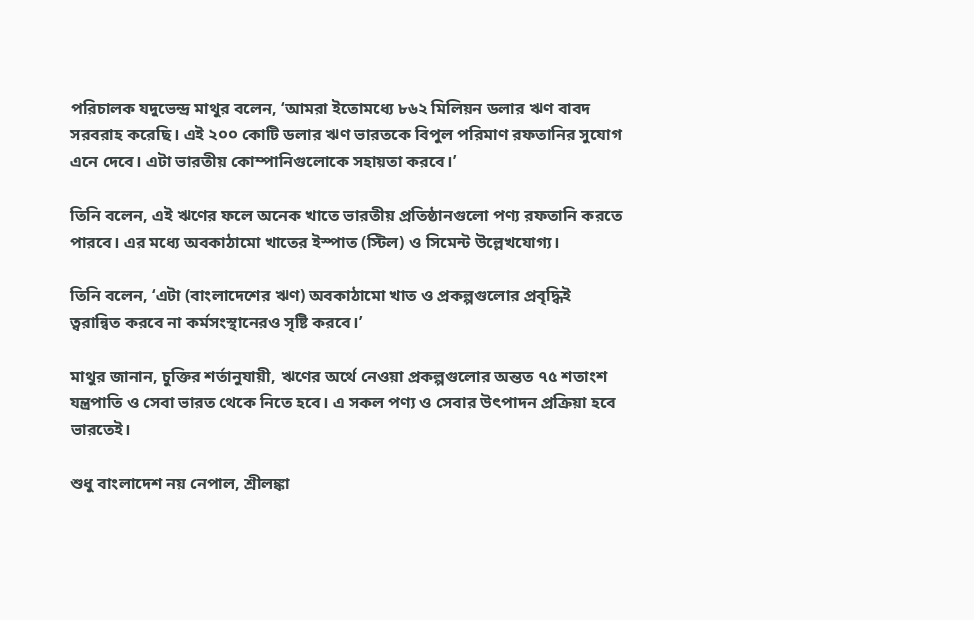পরিচালক যদুভেন্দ্র মাথুর বলেন, ‘আমরা ইতোমধ্যে ৮৬২ মিলিয়ন ডলার ঋণ বাবদ সরবরাহ করেছি। এই ২০০ কোটি ডলার ঋণ ভারতকে বিপুল পরিমাণ রফতানির সুযোগ এনে দেবে। এটা ভারতীয় কোম্পানিগুলোকে সহায়তা করবে।’

তিনি বলেন, এই ঋণের ফলে অনেক খাতে ভারতীয় প্রতিষ্ঠানগুলো পণ্য রফতানি করতে পারবে। এর মধ্যে অবকাঠামো খাতের ইস্পাত (স্টিল) ও সিমেন্ট উল্লেখযোগ্য।

তিনি বলেন, ‘এটা (বাংলাদেশের ঋণ) অবকাঠামো খাত ও প্রকল্পগুলোর প্রবৃদ্ধিই ত্বরান্বিত করবে না কর্মসংস্থানেরও সৃষ্টি করবে।’

মাথুর জানান, চুক্তির শর্তানুযায়ী, ঋণের অর্থে নেওয়া প্রকল্পগুলোর অন্তত ৭৫ শতাংশ যন্ত্রপাতি ও সেবা ভারত থেকে নিতে হবে। এ সকল পণ্য ও সেবার উৎপাদন প্রক্রিয়া হবে ভারতেই।

শুধু বাংলাদেশ নয় নেপাল, শ্রীলঙ্কা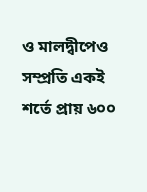ও মালদ্বীপেও সম্প্রতি একই শর্তে প্রায় ৬০০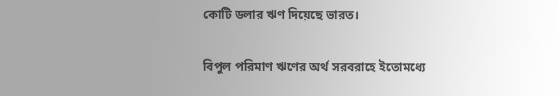কোটি ডলার ঋণ দিয়েছে ভারত।

বিপুল পরিমাণ ঋণের অর্থ সরবরাহে ইতোমধ্যে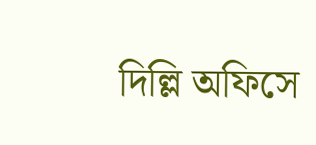দিল্লি অফিসে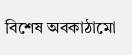বিশেষ অবকাঠামো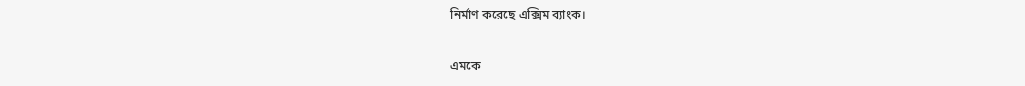নির্মাণ করেছে এক্সিম ব্যাংক।

এমকে